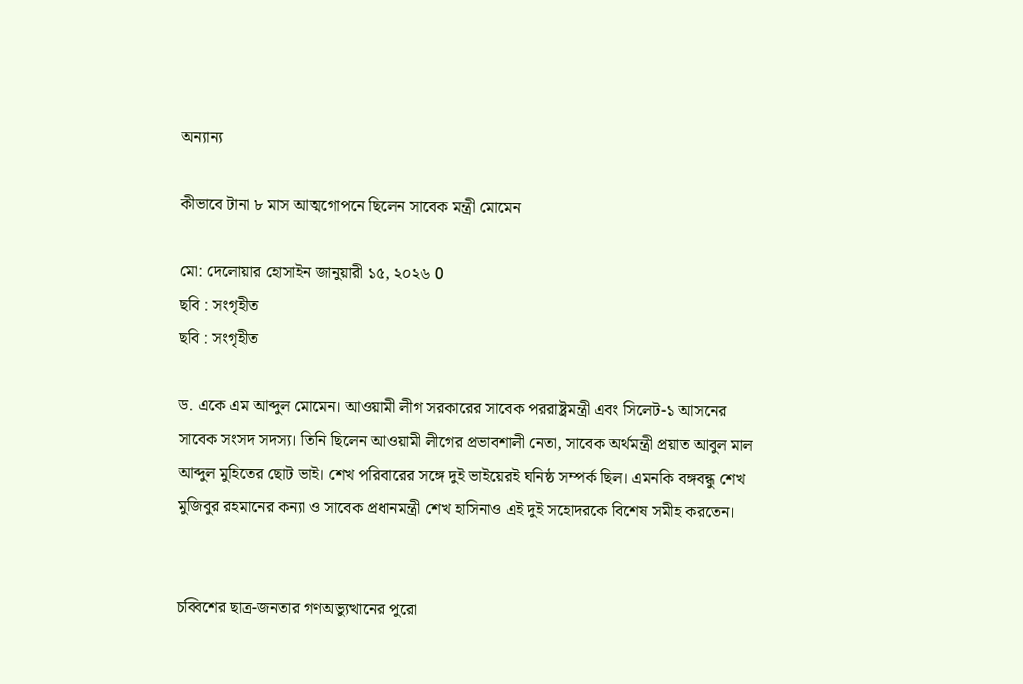অন্যান্য

কীভাবে টানা ৮ মাস আত্মগোপনে ছিলেন সাবেক মন্ত্রী মোমেন

মো: দেলোয়ার হোসাইন জানুয়ারী ১৫, ২০২৬ 0
ছবি : সংগৃহীত
ছবি : সংগৃহীত

ড. একে এম আব্দুল মোমেন। আওয়ামী লীগ সরকারের সাবেক পররাষ্ট্রমন্ত্রী এবং সিলেট-১ আসনের সাবেক সংসদ সদস্য। তিনি ছিলেন আওয়ামী লীগের প্রভাবশালী নেতা, সাবেক অর্থমন্ত্রী প্রয়াত আবুল মাল আব্দুল মুহিতের ছোট ভাই। শেখ পরিবারের সঙ্গে দুই ভাইয়েরই ঘনিষ্ঠ সম্পর্ক ছিল। এমনকি বঙ্গবন্ধু শেখ মুজিবুর রহমানের কন্যা ও সাবেক প্রধানমন্ত্রী শেখ হাসিনাও এই দুই সহোদরকে বিশেষ সমীহ করতেন।


চব্বিশের ছাত্র-জনতার গণঅভ্যুত্থানের পুরো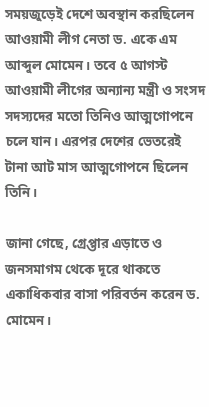সময়জুড়েই দেশে অবস্থান করছিলেন আওয়ামী লীগ নেতা ড. একে এম আব্দুল মোমেন। তবে ৫ আগস্ট আওয়ামী লীগের অন্যান্য মন্ত্রী ও সংসদ সদস্যদের মতো তিনিও আত্মগোপনে চলে যান। এরপর দেশের ভেতরেই টানা আট মাস আত্মগোপনে ছিলেন তিনি।

জানা গেছে, গ্রেপ্তার এড়াতে ও জনসমাগম থেকে দূরে থাকতে একাধিকবার বাসা পরিবর্তন করেন ড. মোমেন।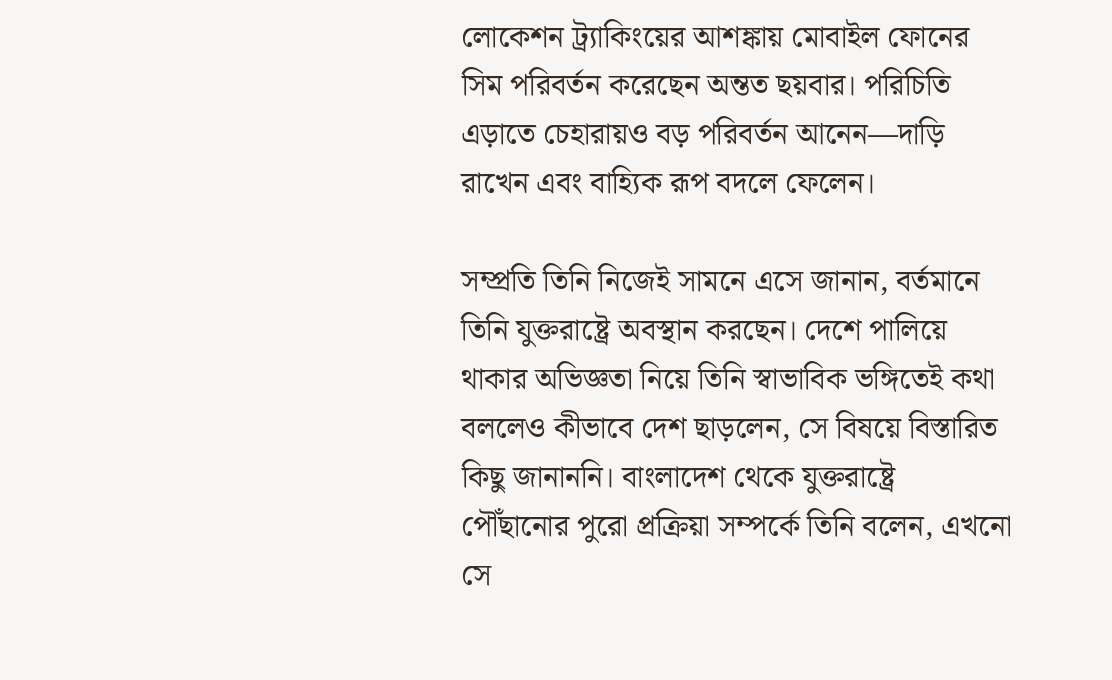লোকেশন ট্র্যাকিংয়ের আশঙ্কায় মোবাইল ফোনের সিম পরিবর্তন করেছেন অন্তত ছয়বার। পরিচিতি এড়াতে চেহারায়ও বড় পরিবর্তন আনেন—দাড়ি রাখেন এবং বাহ্যিক রূপ বদলে ফেলেন।

সম্প্রতি তিনি নিজেই সামনে এসে জানান, বর্তমানে তিনি যুক্তরাষ্ট্রে অবস্থান করছেন। দেশে পালিয়ে থাকার অভিজ্ঞতা নিয়ে তিনি স্বাভাবিক ভঙ্গিতেই কথা বললেও কীভাবে দেশ ছাড়লেন, সে বিষয়ে বিস্তারিত কিছু জানাননি। বাংলাদেশ থেকে যুক্তরাষ্ট্রে পৌঁছানোর পুরো প্রক্রিয়া সম্পর্কে তিনি বলেন, এখনো সে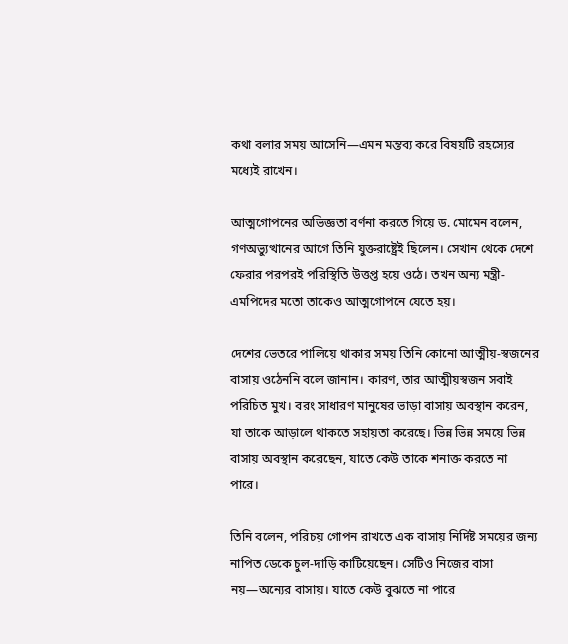কথা বলার সময় আসেনি—এমন মন্তব্য করে বিষয়টি রহস্যের মধ্যেই রাখেন।

আত্মগোপনের অভিজ্ঞতা বর্ণনা করতে গিয়ে ড. মোমেন বলেন, গণঅভ্যুত্থানের আগে তিনি যুক্তরাষ্ট্রেই ছিলেন। সেখান থেকে দেশে ফেরার পরপরই পরিস্থিতি উত্তপ্ত হয়ে ওঠে। তখন অন্য মন্ত্রী-এমপিদের মতো তাকেও আত্মগোপনে যেতে হয়।

দেশের ভেতরে পালিয়ে থাকার সময় তিনি কোনো আত্মীয়-স্বজনের বাসায় ওঠেননি বলে জানান। কারণ, তার আত্মীয়স্বজন সবাই পরিচিত মুখ। বরং সাধারণ মানুষের ভাড়া বাসায় অবস্থান করেন, যা তাকে আড়ালে থাকতে সহায়তা করেছে। ভিন্ন ভিন্ন সময়ে ভিন্ন বাসায় অবস্থান করেছেন, যাতে কেউ তাকে শনাক্ত করতে না পারে।

তিনি বলেন, পরিচয় গোপন রাখতে এক বাসায় নির্দিষ্ট সময়ের জন্য নাপিত ডেকে চুল-দাড়ি কাটিয়েছেন। সেটিও নিজের বাসা নয়—অন্যের বাসায়। যাতে কেউ বুঝতে না পারে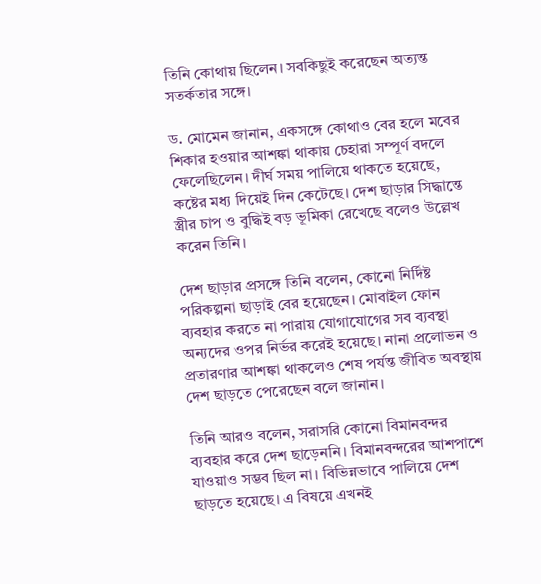তিনি কোথায় ছিলেন। সবকিছুই করেছেন অত্যন্ত সতর্কতার সঙ্গে।

ড. মোমেন জানান, একসঙ্গে কোথাও বের হলে মবের শিকার হওয়ার আশঙ্কা থাকায় চেহারা সম্পূর্ণ বদলে ফেলেছিলেন। দীর্ঘ সময় পালিয়ে থাকতে হয়েছে, কষ্টের মধ্য দিয়েই দিন কেটেছে। দেশ ছাড়ার সিদ্ধান্তে স্ত্রীর চাপ ও বুদ্ধিই বড় ভূমিকা রেখেছে বলেও উল্লেখ করেন তিনি।

দেশ ছাড়ার প্রসঙ্গে তিনি বলেন, কোনো নির্দিষ্ট পরিকল্পনা ছাড়াই বের হয়েছেন। মোবাইল ফোন ব্যবহার করতে না পারায় যোগাযোগের সব ব্যবস্থা অন্যদের ওপর নির্ভর করেই হয়েছে। নানা প্রলোভন ও প্রতারণার আশঙ্কা থাকলেও শেষ পর্যন্ত জীবিত অবস্থায় দেশ ছাড়তে পেরেছেন বলে জানান।

তিনি আরও বলেন, সরাসরি কোনো বিমানবন্দর ব্যবহার করে দেশ ছাড়েননি। বিমানবন্দরের আশপাশে যাওয়াও সম্ভব ছিল না। বিভিন্নভাবে পালিয়ে দেশ ছাড়তে হয়েছে। এ বিষয়ে এখনই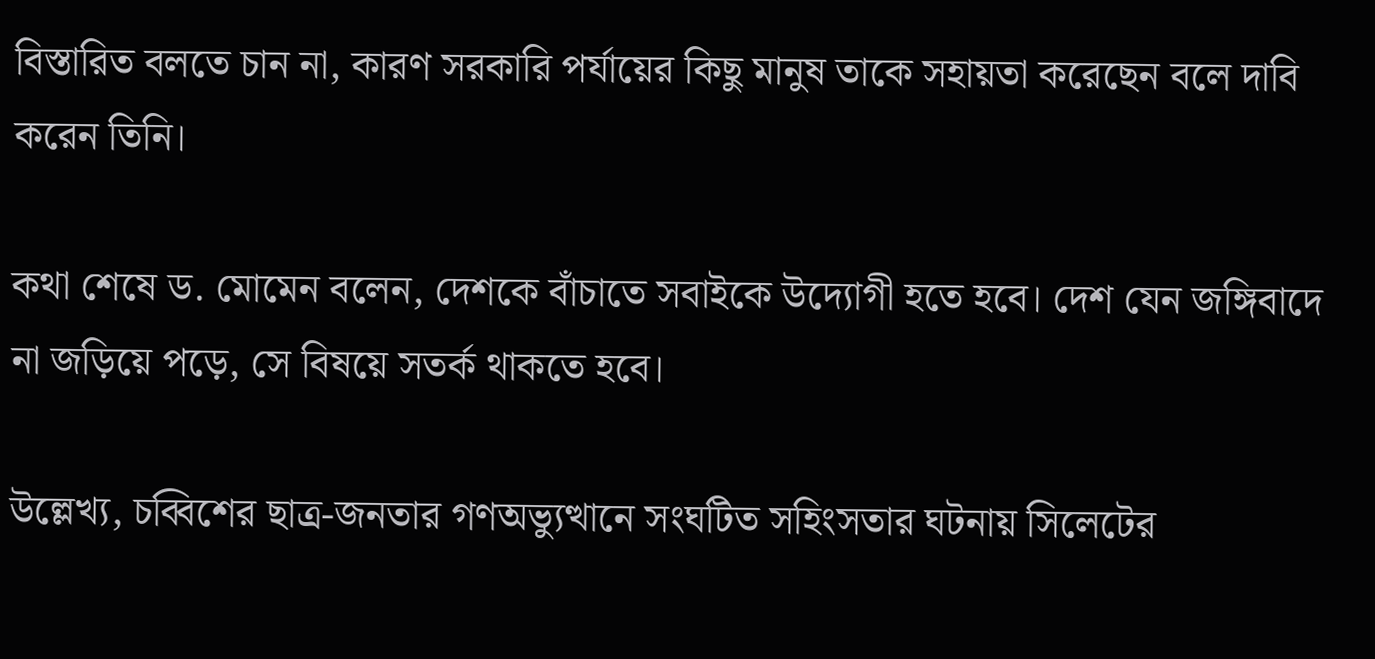বিস্তারিত বলতে চান না, কারণ সরকারি পর্যায়ের কিছু মানুষ তাকে সহায়তা করেছেন বলে দাবি করেন তিনি।

কথা শেষে ড. মোমেন বলেন, দেশকে বাঁচাতে সবাইকে উদ্যোগী হতে হবে। দেশ যেন জঙ্গিবাদে না জড়িয়ে পড়ে, সে বিষয়ে সতর্ক থাকতে হবে।

উল্লেখ্য, চব্বিশের ছাত্র-জনতার গণঅভ্যুত্থানে সংঘটিত সহিংসতার ঘটনায় সিলেটের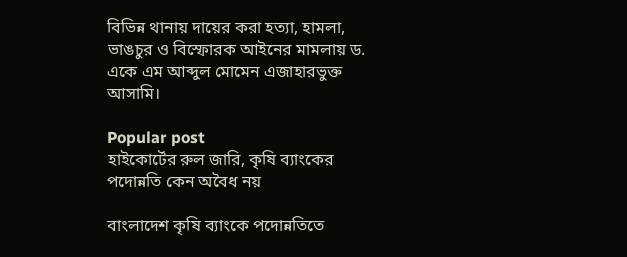বিভিন্ন থানায় দায়ের করা হত্যা, হামলা, ভাঙচুর ও বিস্ফোরক আইনের মামলায় ড. একে এম আব্দুল মোমেন এজাহারভুক্ত আসামি।

Popular post
হাইকোর্টের রুল জারি, কৃষি ব্যাংকের পদোন্নতি কেন অবৈধ নয়

বাংলাদেশ কৃষি ব্যাংকে পদোন্নতিতে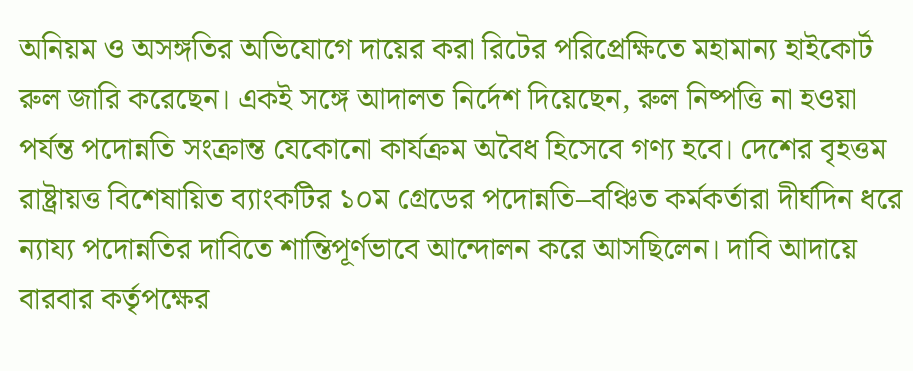অনিয়ম ও অসঙ্গতির অভিযোগে দায়ের করা রিটের পরিপ্রেক্ষিতে মহামান্য হাইকোর্ট রুল জারি করেছেন। একই সঙ্গে আদালত নির্দেশ দিয়েছেন, রুল নিষ্পত্তি না হওয়া পর্যন্ত পদোন্নতি সংক্রান্ত যেকোনো কার্যক্রম অবৈধ হিসেবে গণ্য হবে। দেশের বৃহত্তম রাষ্ট্রায়ত্ত বিশেষায়িত ব্যাংকটির ১০ম গ্রেডের পদোন্নতি–বঞ্চিত কর্মকর্তারা দীর্ঘদিন ধরে ন্যায্য পদোন্নতির দাবিতে শান্তিপূর্ণভাবে আন্দোলন করে আসছিলেন। দাবি আদায়ে বারবার কর্তৃপক্ষের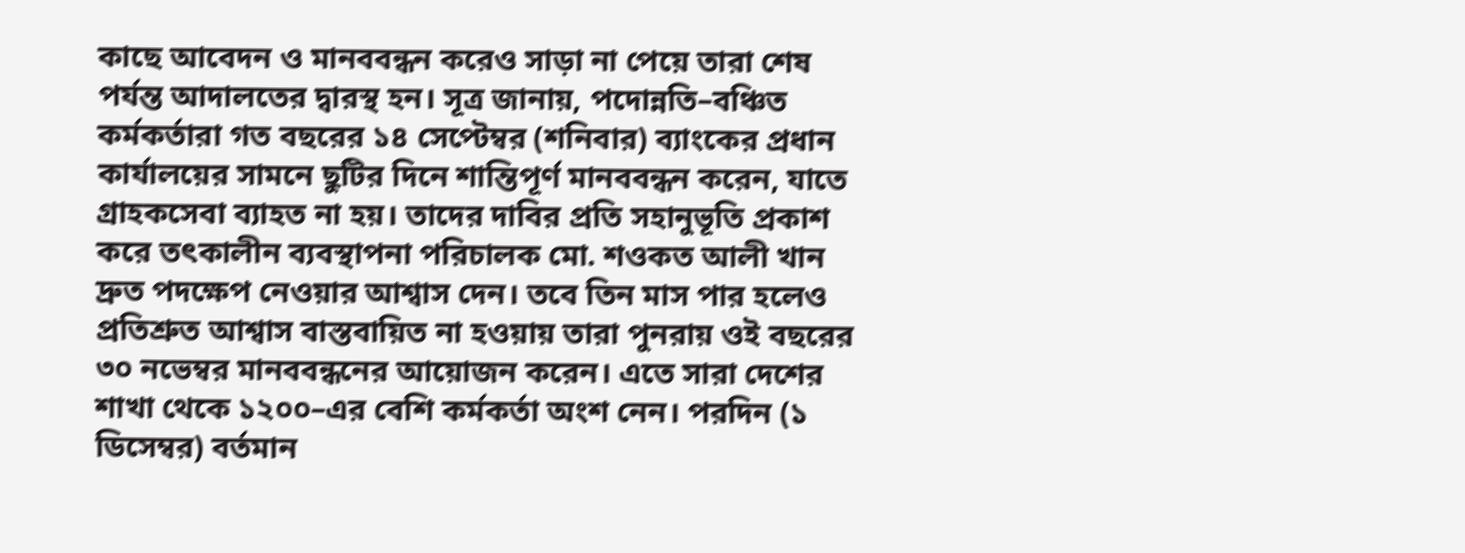কাছে আবেদন ও মানববন্ধন করেও সাড়া না পেয়ে তারা শেষ পর্যন্ত আদালতের দ্বারস্থ হন। সূত্র জানায়, পদোন্নতি–বঞ্চিত কর্মকর্তারা গত বছরের ১৪ সেপ্টেম্বর (শনিবার) ব্যাংকের প্রধান কার্যালয়ের সামনে ছুটির দিনে শান্তিপূর্ণ মানববন্ধন করেন, যাতে গ্রাহকসেবা ব্যাহত না হয়। তাদের দাবির প্রতি সহানুভূতি প্রকাশ করে তৎকালীন ব্যবস্থাপনা পরিচালক মো. শওকত আলী খান দ্রুত পদক্ষেপ নেওয়ার আশ্বাস দেন। তবে তিন মাস পার হলেও প্রতিশ্রুত আশ্বাস বাস্তবায়িত না হওয়ায় তারা পুনরায় ওই বছরের ৩০ নভেম্বর মানববন্ধনের আয়োজন করেন। এতে সারা দেশের শাখা থেকে ১২০০–এর বেশি কর্মকর্তা অংশ নেন। পরদিন (১ ডিসেম্বর) বর্তমান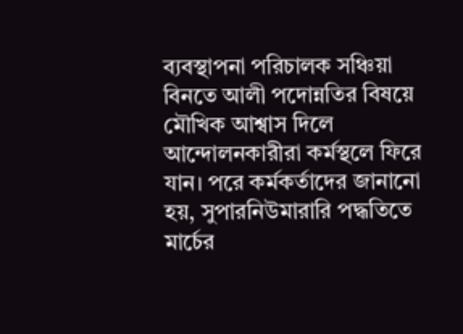ব্যবস্থাপনা পরিচালক সঞ্চিয়া বিনতে আলী পদোন্নতির বিষয়ে মৌখিক আশ্বাস দিলে আন্দোলনকারীরা কর্মস্থলে ফিরে যান। পরে কর্মকর্তাদের জানানো হয়, সুপারনিউমারারি পদ্ধতিতে মার্চের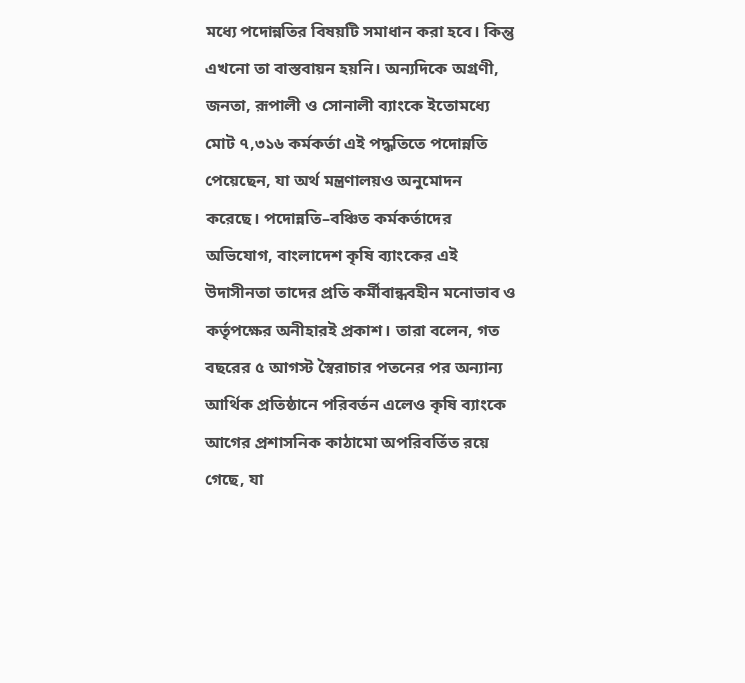মধ্যে পদোন্নতির বিষয়টি সমাধান করা হবে। কিন্তু এখনো তা বাস্তবায়ন হয়নি। অন্যদিকে অগ্রণী, জনতা, রূপালী ও সোনালী ব্যাংকে ইতোমধ্যে মোট ৭,৩১৬ কর্মকর্তা এই পদ্ধতিতে পদোন্নতি পেয়েছেন, যা অর্থ মন্ত্রণালয়ও অনুমোদন করেছে। পদোন্নতি–বঞ্চিত কর্মকর্তাদের অভিযোগ, বাংলাদেশ কৃষি ব্যাংকের এই উদাসীনতা তাদের প্রতি কর্মীবান্ধবহীন মনোভাব ও কর্তৃপক্ষের অনীহারই প্রকাশ। তারা বলেন, গত বছরের ৫ আগস্ট স্বৈরাচার পতনের পর অন্যান্য আর্থিক প্রতিষ্ঠানে পরিবর্তন এলেও কৃষি ব্যাংকে আগের প্রশাসনিক কাঠামো অপরিবর্তিত রয়ে গেছে, যা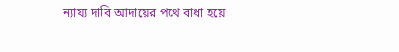ন্যায্য দাবি আদায়ের পথে বাধা হয়ে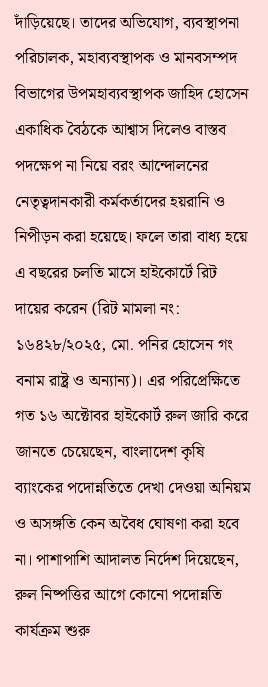দাঁড়িয়েছে। তাদের অভিযোগ, ব্যবস্থাপনা পরিচালক, মহাব্যবস্থাপক ও মানবসম্পদ বিভাগের উপমহাব্যবস্থাপক জাহিদ হোসেন একাধিক বৈঠকে আশ্বাস দিলেও বাস্তব পদক্ষেপ না নিয়ে বরং আন্দোলনের নেতৃত্বদানকারী কর্মকর্তাদের হয়রানি ও নিপীড়ন করা হয়েছে। ফলে তারা বাধ্য হয়ে এ বছরের চলতি মাসে হাইকোর্টে রিট দায়ের করেন (রিট মামলা নং: ১৬৪২৮/২০২৫, মো. পনির হোসেন গং বনাম রাষ্ট্র ও অন্যান্য)। এর পরিপ্রেক্ষিতে গত ১৬ অক্টোবর হাইকোর্ট রুল জারি করে জানতে চেয়েছেন, বাংলাদেশ কৃষি ব্যাংকের পদোন্নতিতে দেখা দেওয়া অনিয়ম ও অসঙ্গতি কেন অবৈধ ঘোষণা করা হবে না। পাশাপাশি আদালত নির্দেশ দিয়েছেন, রুল নিষ্পত্তির আগে কোনো পদোন্নতি কার্যক্রম শুরু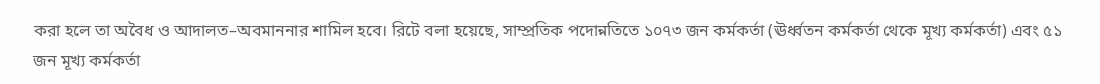করা হলে তা অবৈধ ও আদালত–অবমাননার শামিল হবে। রিটে বলা হয়েছে, সাম্প্রতিক পদোন্নতিতে ১০৭৩ জন কর্মকর্তা (ঊর্ধ্বতন কর্মকর্তা থেকে মূখ্য কর্মকর্তা) এবং ৫১ জন মূখ্য কর্মকর্তা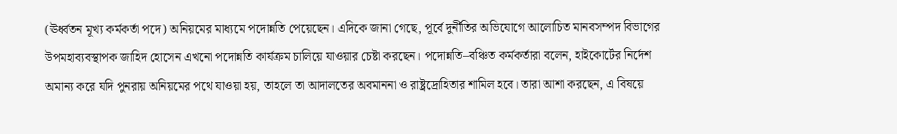(ঊর্ধ্বতন মূখ্য কর্মকর্তা পদে) অনিয়মের মাধ্যমে পদোন্নতি পেয়েছেন। এদিকে জানা গেছে, পূর্বে দুর্নীতির অভিযোগে আলোচিত মানবসম্পদ বিভাগের উপমহাব্যবস্থাপক জাহিদ হোসেন এখনো পদোন্নতি কার্যক্রম চালিয়ে যাওয়ার চেষ্টা করছেন। পদোন্নতি–বঞ্চিত কর্মকর্তারা বলেন, হাইকোর্টের নির্দেশ অমান্য করে যদি পুনরায় অনিয়মের পথে যাওয়া হয়, তাহলে তা আদালতের অবমাননা ও রাষ্ট্রদ্রোহিতার শামিল হবে। তারা আশা করছেন, এ বিষয়ে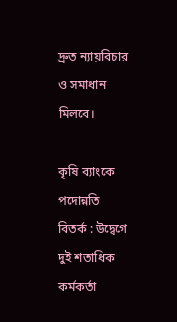দ্রুত ন্যায়বিচার ও সমাধান মিলবে।

কৃষি ব্যাংকে পদোন্নতি বিতর্ক : উদ্বেগে দুই শতাধিক কর্মকর্তা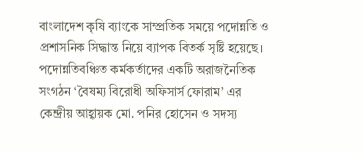বাংলাদেশ কৃষি ব্যাংকে সাম্প্রতিক সময়ে পদোন্নতি ও প্রশাসনিক সিদ্ধান্ত নিয়ে ব্যাপক বিতর্ক সৃষ্টি হয়েছে। পদোন্নতিবঞ্চিত কর্মকর্তাদের একটি অরাজনৈতিক সংগঠন ‘বৈষম্য বিরোধী অফিসার্স ফোরাম’ এর কেন্দ্রীয় আহ্বায়ক মো. পনির হোসেন ও সদস্য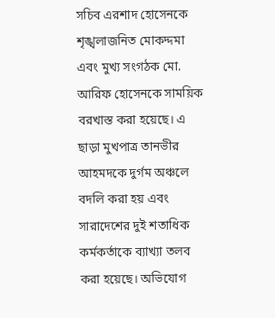সচিব এরশাদ হোসেনকে শৃঙ্খলাজনিত মোকদ্দমা এবং মুখ্য সংগঠক মো. আরিফ হোসেনকে সাময়িক বরখাস্ত করা হয়েছে। এ ছাড়া মুখপাত্র তানভীর আহমদকে দুর্গম অঞ্চলে বদলি করা হয় এবং সারাদেশের দুই শতাধিক কর্মকর্তাকে ব্যাখ্যা তলব করা হয়েছে। অভিযোগ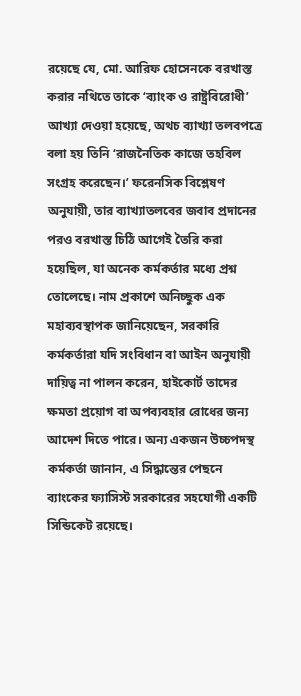রয়েছে যে, মো. আরিফ হোসেনকে বরখাস্ত করার নথিতে তাকে ‘ব্যাংক ও রাষ্ট্রবিরোধী’ আখ্যা দেওয়া হয়েছে, অথচ ব্যাখ্যা তলবপত্রে বলা হয় তিনি ‘রাজনৈতিক কাজে তহবিল সংগ্রহ করেছেন।’ ফরেনসিক বিশ্লেষণ অনুযায়ী, তার ব্যাখ্যাতলবের জবাব প্রদানের পরও বরখাস্ত চিঠি আগেই তৈরি করা হয়েছিল, যা অনেক কর্মকর্তার মধ্যে প্রশ্ন তোলেছে। নাম প্রকাশে অনিচ্ছুক এক মহাব্যবস্থাপক জানিয়েছেন, সরকারি কর্মকর্তারা যদি সংবিধান বা আইন অনুযায়ী দায়িত্ব না পালন করেন, হাইকোর্ট তাদের ক্ষমতা প্রয়োগ বা অপব্যবহার রোধের জন্য আদেশ দিতে পারে। অন্য একজন উচ্চপদস্থ কর্মকর্তা জানান, এ সিদ্ধান্তের পেছনে ব্যাংকের ফ্যাসিস্ট সরকারের সহযোগী একটি সিন্ডিকেট রয়েছে।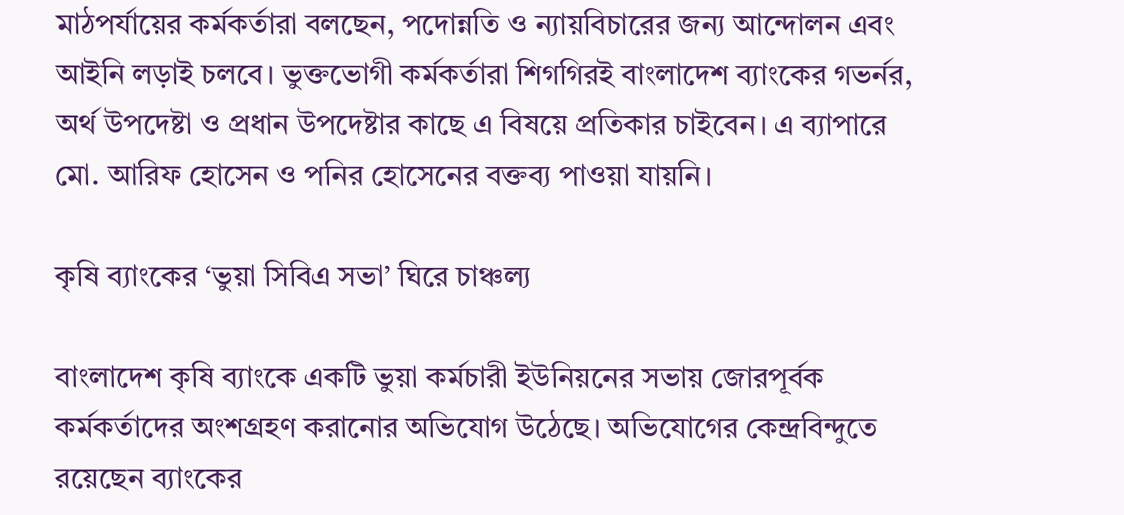মাঠপর্যায়ের কর্মকর্তারা বলছেন, পদোন্নতি ও ন্যায়বিচারের জন্য আন্দোলন এবং আইনি লড়াই চলবে। ভুক্তভোগী কর্মকর্তারা শিগগিরই বাংলাদেশ ব্যাংকের গভর্নর, অর্থ উপদেষ্টা ও প্রধান উপদেষ্টার কাছে এ বিষয়ে প্রতিকার চাইবেন। এ ব্যাপারে মো. আরিফ হোসেন ও পনির হোসেনের বক্তব্য পাওয়া যায়নি।

কৃষি ব্যাংকের ‘ভুয়া সিবিএ সভা’ ঘিরে চাঞ্চল্য

বাংলাদেশ কৃষি ব্যাংকে একটি ভুয়া কর্মচারী ইউনিয়নের সভায় জোরপূর্বক কর্মকর্তাদের অংশগ্রহণ করানোর অভিযোগ উঠেছে। অভিযোগের কেন্দ্রবিন্দুতে রয়েছেন ব্যাংকের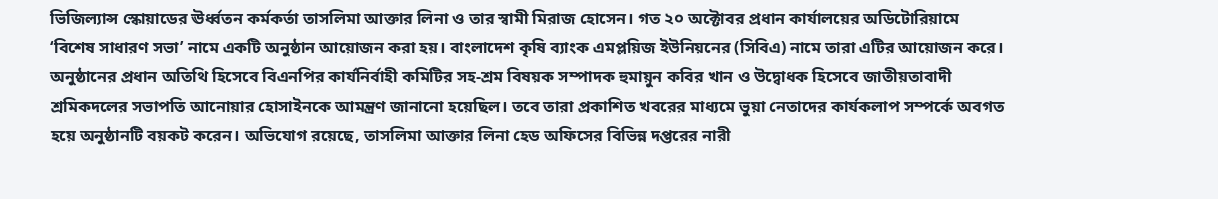ভিজিল্যান্স স্কোয়াডের ঊর্ধ্বতন কর্মকর্তা তাসলিমা আক্তার লিনা ও তার স্বামী মিরাজ হোসেন। গত ২০ অক্টোবর প্রধান কার্যালয়ের অডিটোরিয়ামে ‘বিশেষ সাধারণ সভা’ নামে একটি অনুষ্ঠান আয়োজন করা হয়। বাংলাদেশ কৃষি ব্যাংক এমপ্লয়িজ ইউনিয়নের (সিবিএ) নামে তারা এটির আয়োজন করে।  অনুষ্ঠানের প্রধান অতিথি হিসেবে বিএনপির কার্যনির্বাহী কমিটির সহ-শ্রম বিষয়ক সম্পাদক হুমায়ুন কবির খান ও উদ্বোধক হিসেবে জাতীয়তাবাদী শ্রমিকদলের সভাপতি আনোয়ার হোসাইনকে আমন্ত্রণ জানানো হয়েছিল। তবে তারা প্রকাশিত খবরের মাধ্যমে ভুয়া নেতাদের কার্যকলাপ সম্পর্কে অবগত হয়ে অনুষ্ঠানটি বয়কট করেন। অভিযোগ রয়েছে, তাসলিমা আক্তার লিনা হেড অফিসের বিভিন্ন দপ্তরের নারী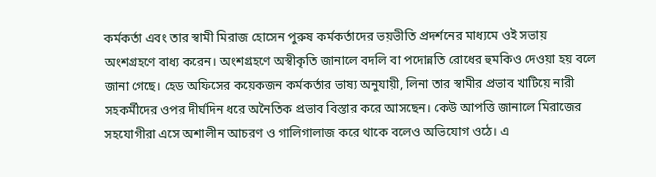কর্মকর্তা এবং তার স্বামী মিরাজ হোসেন পুরুষ কর্মকর্তাদের ভয়ভীতি প্রদর্শনের মাধ্যমে ওই সভায় অংশগ্রহণে বাধ্য করেন। অংশগ্রহণে অস্বীকৃতি জানালে বদলি বা পদোন্নতি রোধের হুমকিও দেওয়া হয় বলে জানা গেছে। হেড অফিসের কয়েকজন কর্মকর্তার ভাষ্য অনুযায়ী, লিনা তার স্বামীর প্রভাব খাটিয়ে নারী সহকর্মীদের ওপর দীর্ঘদিন ধরে অনৈতিক প্রভাব বিস্তার করে আসছেন। কেউ আপত্তি জানালে মিরাজের সহযোগীরা এসে অশালীন আচরণ ও গালিগালাজ করে থাকে বলেও অভিযোগ ওঠে। এ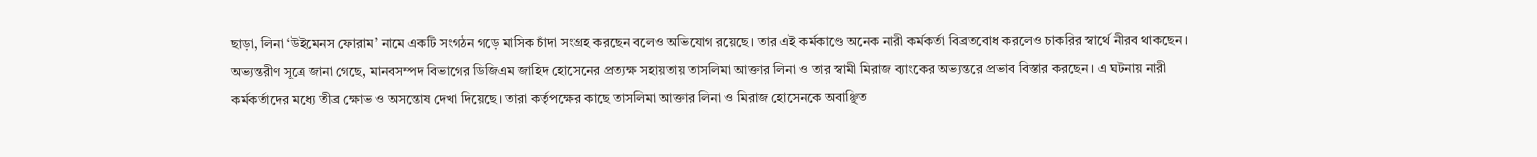ছাড়া, লিনা ‘উইমেনস ফোরাম’ নামে একটি সংগঠন গড়ে মাসিক চাঁদা সংগ্রহ করছেন বলেও অভিযোগ রয়েছে। তার এই কর্মকাণ্ডে অনেক নারী কর্মকর্তা বিব্রতবোধ করলেও চাকরির স্বার্থে নীরব থাকছেন। অভ্যন্তরীণ সূত্রে জানা গেছে, মানবসম্পদ বিভাগের ডিজিএম জাহিদ হোসেনের প্রত্যক্ষ সহায়তায় তাসলিমা আক্তার লিনা ও তার স্বামী মিরাজ ব্যাংকের অভ্যন্তরে প্রভাব বিস্তার করছেন। এ ঘটনায় নারী কর্মকর্তাদের মধ্যে তীব্র ক্ষোভ ও অসন্তোষ দেখা দিয়েছে। তারা কর্তৃপক্ষের কাছে তাসলিমা আক্তার লিনা ও মিরাজ হোসেনকে অবাঞ্ছিত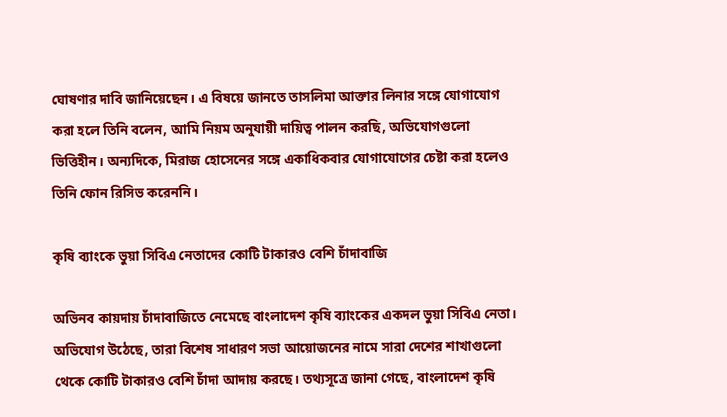ঘোষণার দাবি জানিয়েছেন। এ বিষয়ে জানতে তাসলিমা আক্তার লিনার সঙ্গে যোগাযোগ করা হলে তিনি বলেন, আমি নিয়ম অনুযায়ী দায়িত্ব পালন করছি, অভিযোগগুলো ভিত্তিহীন। অন্যদিকে, মিরাজ হোসেনের সঙ্গে একাধিকবার যোগাযোগের চেষ্টা করা হলেও তিনি ফোন রিসিভ করেননি।

কৃষি ব্যাংকে ভুয়া সিবিএ নেতাদের কোটি টাকারও বেশি চাঁদাবাজি

অভিনব কায়দায় চাঁদাবাজিতে নেমেছে বাংলাদেশ কৃষি ব্যাংকের একদল ভুয়া সিবিএ নেতা। অভিযোগ উঠেছে, তারা বিশেষ সাধারণ সভা আয়োজনের নামে সারা দেশের শাখাগুলো থেকে কোটি টাকারও বেশি চাঁদা আদায় করছে। তথ্যসূত্রে জানা গেছে, বাংলাদেশ কৃষি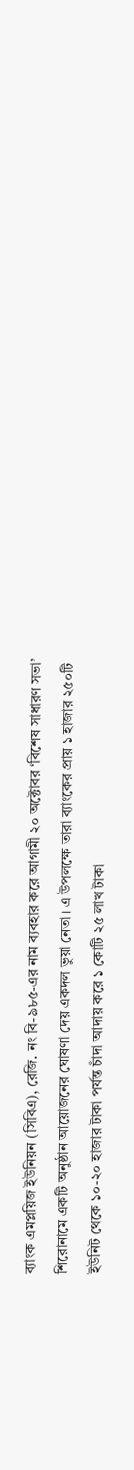ব্যাংক এমপ্লয়িজ ইউনিয়ন (সিবিএ), রেজি. নং বি-৯৮৫-এর নাম ব্যবহার করে আগামী ২০ অক্টোবর ‘বিশেষ সাধারণ সভা’ শিরোনামে একটি অনুষ্ঠান আয়োজনের ঘোষণা দেয় একদল ভুয়া নেতা। এ উপলক্ষে তারা ব্যাংকের প্রায় ১ হাজার ২৫০টি ইউনিট থেকে ১০-২০ হাজার টাকা পর্যন্ত চাঁদা আদায় করে ১ কোটি ২৫ লাখ টাকা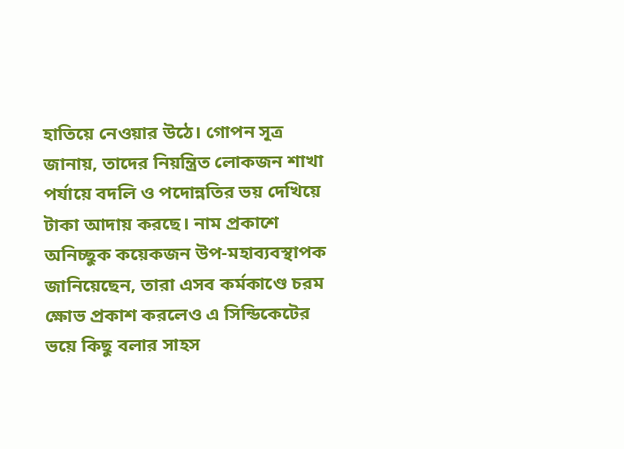হাতিয়ে নেওয়ার উঠে। গোপন সূত্র জানায়, তাদের নিয়ন্ত্রিত লোকজন শাখা পর্যায়ে বদলি ও পদোন্নতির ভয় দেখিয়ে টাকা আদায় করছে। নাম প্রকাশে অনিচ্ছুক কয়েকজন উপ-মহাব্যবস্থাপক জানিয়েছেন, তারা এসব কর্মকাণ্ডে চরম ক্ষোভ প্রকাশ করলেও এ সিন্ডিকেটের ভয়ে কিছু বলার সাহস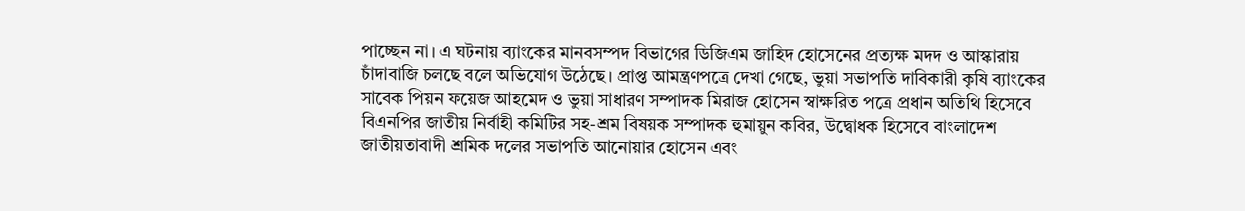পাচ্ছেন না। এ ঘটনায় ব্যাংকের মানবসম্পদ বিভাগের ডিজিএম জাহিদ হোসেনের প্রত্যক্ষ মদদ ও আস্কারায় চাঁদাবাজি চলছে বলে অভিযোগ উঠেছে। প্রাপ্ত আমন্ত্রণপত্রে দেখা গেছে, ভুয়া সভাপতি দাবিকারী কৃষি ব্যাংকের সাবেক পিয়ন ফয়েজ আহমেদ ও ভুয়া সাধারণ সম্পাদক মিরাজ হোসেন স্বাক্ষরিত পত্রে প্রধান অতিথি হিসেবে বিএনপির জাতীয় নির্বাহী কমিটির সহ-শ্রম বিষয়ক সম্পাদক হুমায়ুন কবির, উদ্বোধক হিসেবে বাংলাদেশ জাতীয়তাবাদী শ্রমিক দলের সভাপতি আনোয়ার হোসেন এবং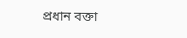প্রধান বক্তা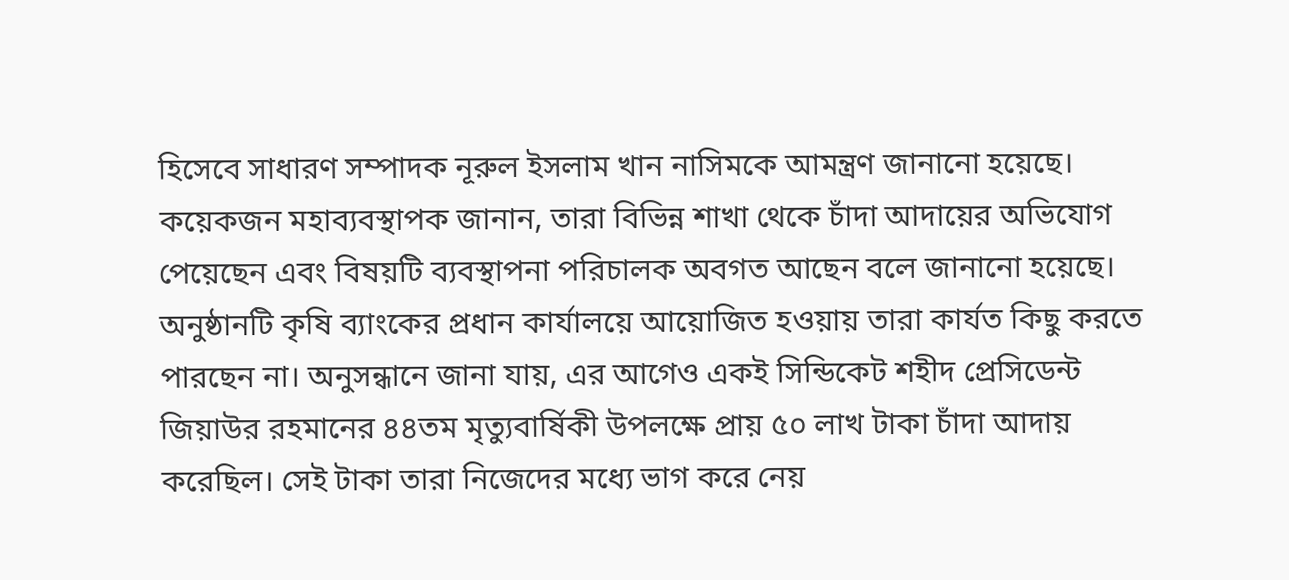হিসেবে সাধারণ সম্পাদক নূরুল ইসলাম খান নাসিমকে আমন্ত্রণ জানানো হয়েছে। কয়েকজন মহাব্যবস্থাপক জানান, তারা বিভিন্ন শাখা থেকে চাঁদা আদায়ের অভিযোগ পেয়েছেন এবং বিষয়টি ব্যবস্থাপনা পরিচালক অবগত আছেন বলে জানানো হয়েছে। অনুষ্ঠানটি কৃষি ব্যাংকের প্রধান কার্যালয়ে আয়োজিত হওয়ায় তারা কার্যত কিছু করতে পারছেন না। অনুসন্ধানে জানা যায়, এর আগেও একই সিন্ডিকেট শহীদ প্রেসিডেন্ট জিয়াউর রহমানের ৪৪তম মৃত্যুবার্ষিকী উপলক্ষে প্রায় ৫০ লাখ টাকা চাঁদা আদায় করেছিল। সেই টাকা তারা নিজেদের মধ্যে ভাগ করে নেয়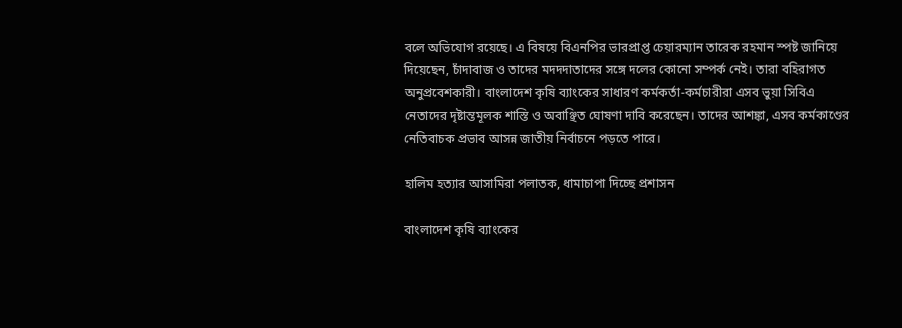বলে অভিযোগ রয়েছে। এ বিষয়ে বিএনপির ভারপ্রাপ্ত চেয়ারম্যান তারেক রহমান স্পষ্ট জানিয়ে দিয়েছেন, চাঁদাবাজ ও তাদের মদদদাতাদের সঙ্গে দলের কোনো সম্পর্ক নেই। তারা বহিরাগত অনুপ্রবেশকারী। বাংলাদেশ কৃষি ব্যাংকের সাধারণ কর্মকর্তা-কর্মচারীরা এসব ভুয়া সিবিএ নেতাদের দৃষ্টান্তমূলক শাস্তি ও অবাঞ্ছিত ঘোষণা দাবি করেছেন। তাদের আশঙ্কা, এসব কর্মকাণ্ডের নেতিবাচক প্রভাব আসন্ন জাতীয় নির্বাচনে পড়তে পারে।

হালিম হত্যার আসামিরা পলাতক, ধামাচাপা দিচ্ছে প্রশাসন

বাংলাদেশ কৃষি ব্যাংকের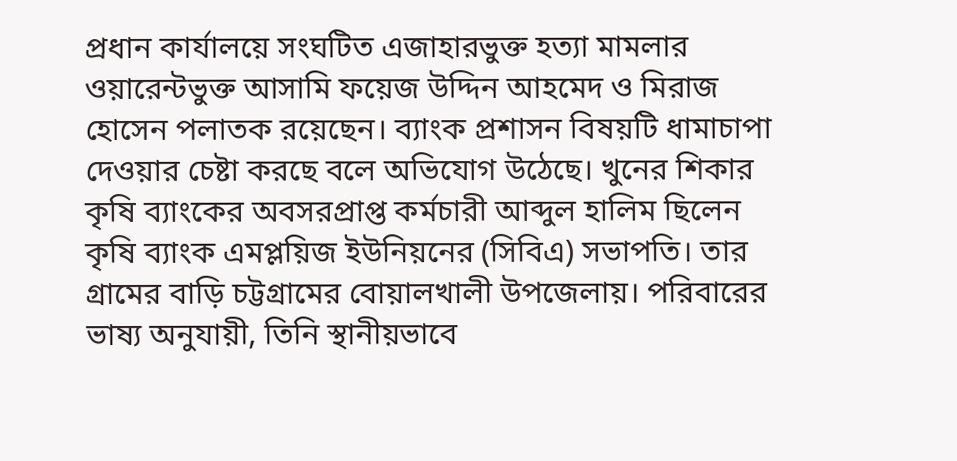প্রধান কার্যালয়ে সংঘটিত এজাহারভুক্ত হত্যা মামলার ওয়ারেন্টভুক্ত আসামি ফয়েজ উদ্দিন আহমেদ ও মিরাজ হোসেন পলাতক রয়েছেন। ব্যাংক প্রশাসন বিষয়টি ধামাচাপা দেওয়ার চেষ্টা করছে বলে অভিযোগ উঠেছে। খুনের শিকার কৃষি ব্যাংকের অবসরপ্রাপ্ত কর্মচারী আব্দুল হালিম ছিলেন কৃষি ব্যাংক এমপ্লয়িজ ইউনিয়নের (সিবিএ) সভাপতি। তার গ্রামের বাড়ি চট্টগ্রামের বোয়ালখালী উপজেলায়। পরিবারের ভাষ্য অনুযায়ী, তিনি স্থানীয়ভাবে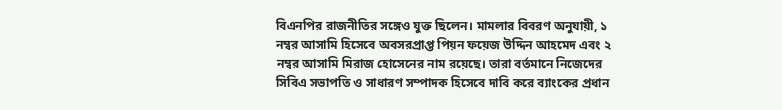বিএনপির রাজনীতির সঙ্গেও যুক্ত ছিলেন। মামলার বিবরণ অনুযায়ী, ১ নম্বর আসামি হিসেবে অবসরপ্রাপ্ত পিয়ন ফয়েজ উদ্দিন আহমেদ এবং ২ নম্বর আসামি মিরাজ হোসেনের নাম রয়েছে। তারা বর্তমানে নিজেদের সিবিএ সভাপতি ও সাধারণ সম্পাদক হিসেবে দাবি করে ব্যাংকের প্রধান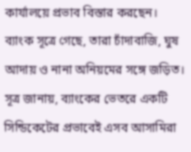কার্যালয়ে প্রভাব বিস্তার করছেন। ব্যাংক সূত্রে গেছে, তারা চাঁদাবাজি, ঘুষ আদায় ও নানা অনিয়মের সঙ্গে জড়িত। সূত্র জানায়, ব্যাংকের ভেতরে একটি সিন্ডিকেটের প্রভাবেই এসব আসামিরা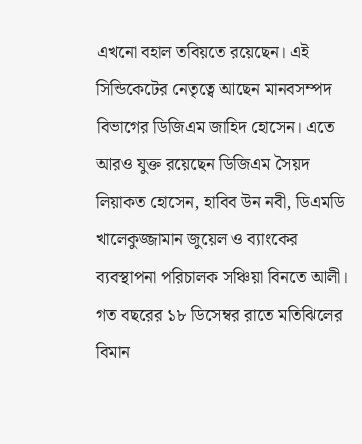এখনো বহাল তবিয়তে রয়েছেন। এই সিন্ডিকেটের নেতৃত্বে আছেন মানবসম্পদ বিভাগের ডিজিএম জাহিদ হোসেন। এতে আরও যুক্ত রয়েছেন ডিজিএম সৈয়দ লিয়াকত হোসেন, হাবিব উন নবী, ডিএমডি খালেকুজ্জামান জুয়েল ও ব্যাংকের ব্যবস্থাপনা পরিচালক সঞ্চিয়া বিনতে আলী। গত বছরের ১৮ ডিসেম্বর রাতে মতিঝিলের বিমান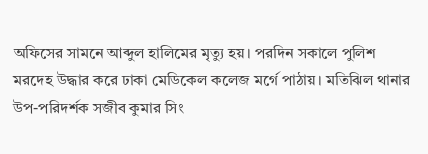অফিসের সামনে আব্দুল হালিমের মৃত্যু হয়। পরদিন সকালে পুলিশ মরদেহ উদ্ধার করে ঢাকা মেডিকেল কলেজ মর্গে পাঠায়। মতিঝিল থানার উপ-পরিদর্শক সজীব কুমার সিং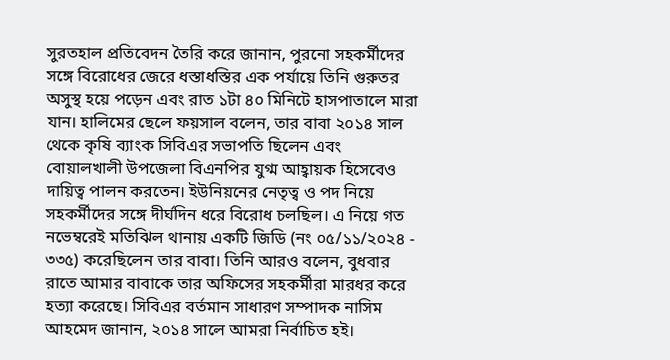সুরতহাল প্রতিবেদন তৈরি করে জানান, পুরনো সহকর্মীদের সঙ্গে বিরোধের জেরে ধস্তাধস্তির এক পর্যায়ে তিনি গুরুতর অসুস্থ হয়ে পড়েন এবং রাত ১টা ৪০ মিনিটে হাসপাতালে মারা যান। হালিমের ছেলে ফয়সাল বলেন, তার বাবা ২০১৪ সাল থেকে কৃষি ব্যাংক সিবিএর সভাপতি ছিলেন এবং বোয়ালখালী উপজেলা বিএনপির যুগ্ম আহ্বায়ক হিসেবেও দায়িত্ব পালন করতেন। ইউনিয়নের নেতৃত্ব ও পদ নিয়ে সহকর্মীদের সঙ্গে দীর্ঘদিন ধরে বিরোধ চলছিল। এ নিয়ে গত নভেম্বরেই মতিঝিল থানায় একটি জিডি (নং ০৫/১১/২০২৪ - ৩৩৫) করেছিলেন তার বাবা। তিনি আরও বলেন, বুধবার রাতে আমার বাবাকে তার অফিসের সহকর্মীরা মারধর করে হত্যা করেছে। সিবিএর বর্তমান সাধারণ সম্পাদক নাসিম আহমেদ জানান, ২০১৪ সালে আমরা নির্বাচিত হই।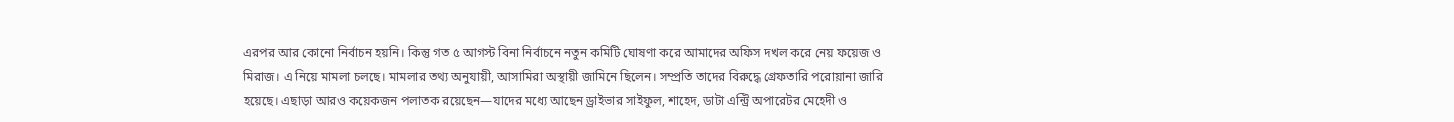এরপর আর কোনো নির্বাচন হয়নি। কিন্তু গত ৫ আগস্ট বিনা নির্বাচনে নতুন কমিটি ঘোষণা করে আমাদের অফিস দখল করে নেয় ফয়েজ ও মিরাজ। এ নিয়ে মামলা চলছে। মামলার তথ্য অনুযায়ী, আসামিরা অস্থায়ী জামিনে ছিলেন। সম্প্রতি তাদের বিরুদ্ধে গ্রেফতারি পরোয়ানা জারি হয়েছে। এছাড়া আরও কয়েকজন পলাতক রয়েছেন—যাদের মধ্যে আছেন ড্রাইভার সাইফুল, শাহেদ, ডাটা এন্ট্রি অপারেটর মেহেদী ও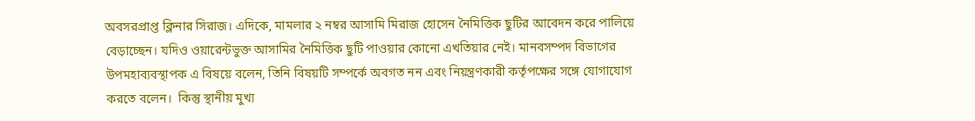অবসরপ্রাপ্ত ক্লিনার সিরাজ। এদিকে, মামলার ২ নম্বর আসামি মিরাজ হোসেন নৈমিত্তিক ছুটির আবেদন করে পালিয়ে বেড়াচ্ছেন। যদিও ওয়ারেন্টভুক্ত আসামির নৈমিত্তিক ছুটি পাওয়ার কোনো এখতিয়ার নেই। মানবসম্পদ বিভাগের উপমহাব্যবস্থাপক এ বিষয়ে বলেন, তিনি বিষয়টি সম্পর্কে অবগত নন এবং নিয়ন্ত্রণকারী কর্তৃপক্ষের সঙ্গে যোগাযোগ করতে বলেন।  কিন্তু স্থানীয় মুখ্য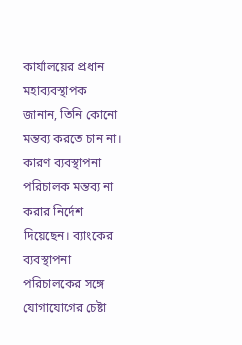কার্যালয়ের প্রধান মহাব্যবস্থাপক জানান, তিনি কোনো মন্তব্য করতে চান না। কারণ ব্যবস্থাপনা পরিচালক মন্তব্য না করার নির্দেশ দিয়েছেন। ব্যাংকের ব্যবস্থাপনা পরিচালকের সঙ্গে যোগাযোগের চেষ্টা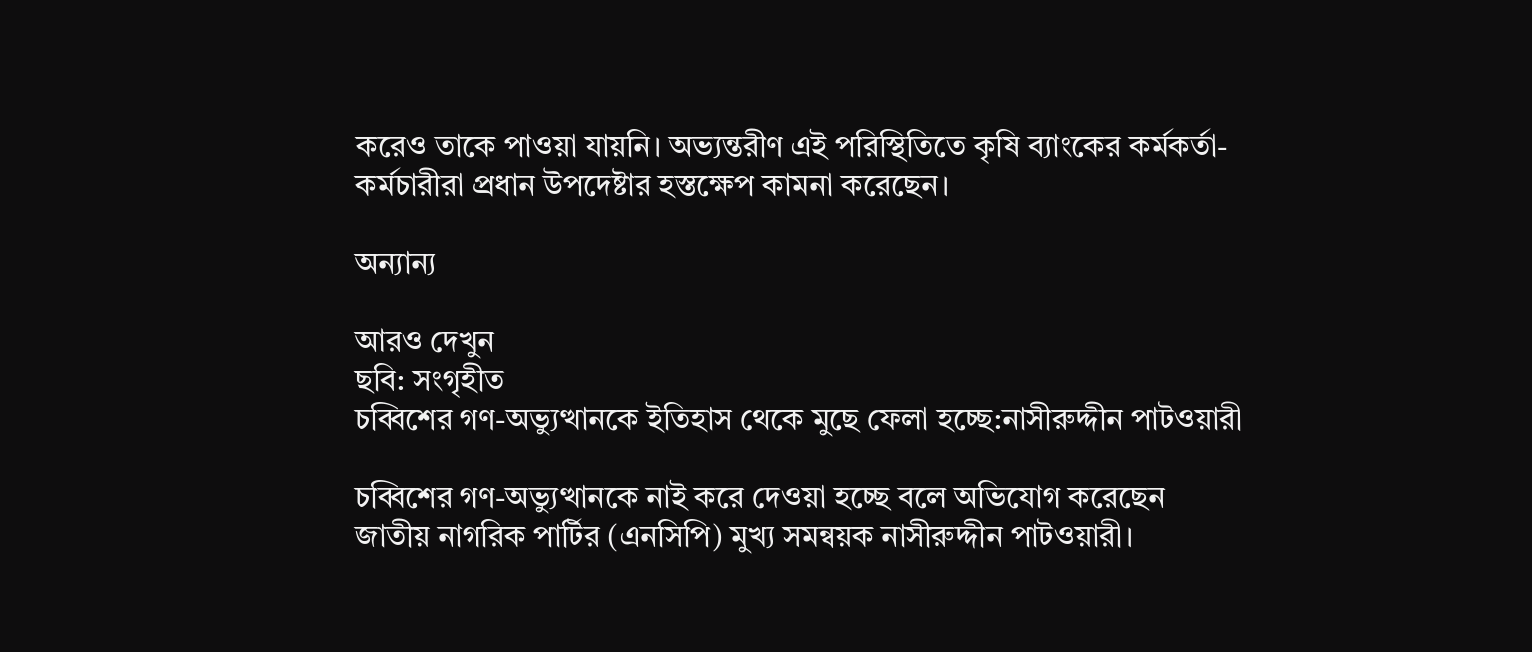করেও তাকে পাওয়া যায়নি। অভ্যন্তরীণ এই পরিস্থিতিতে কৃষি ব্যাংকের কর্মকর্তা-কর্মচারীরা প্রধান উপদেষ্টার হস্তক্ষেপ কামনা করেছেন।

অন্যান্য

আরও দেখুন
ছবি: সংগৃহীত
চব্বিশের গণ-অভ্যুত্থানকে ইতিহাস থেকে মুছে ফেলা হচ্ছে:নাসীরুদ্দীন পাটওয়ারী

চব্বিশের গণ-অভ্যুত্থানকে নাই করে দেওয়া হচ্ছে বলে অভিযোগ করেছেন জাতীয় নাগরিক পার্টির (এনসিপি) মুখ্য সমন্বয়ক নাসীরুদ্দীন পাটওয়ারী।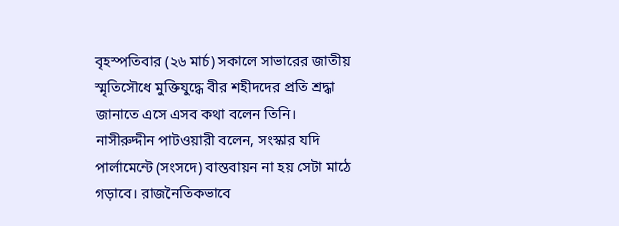বৃহস্পতিবার (২৬ মার্চ) সকালে সাভারের জাতীয় স্মৃতিসৌধে মুক্তিযুদ্ধে বীর শহীদদের প্রতি শ্রদ্ধা জানাতে এসে এসব কথা বলেন তিনি।   নাসীরুদ্দীন পাটওয়ারী বলেন, সংস্কার যদি পার্লামেন্টে (সংসদে) বাস্তবায়ন না হয় সেটা মাঠে গড়াবে। রাজনৈতিকভাবে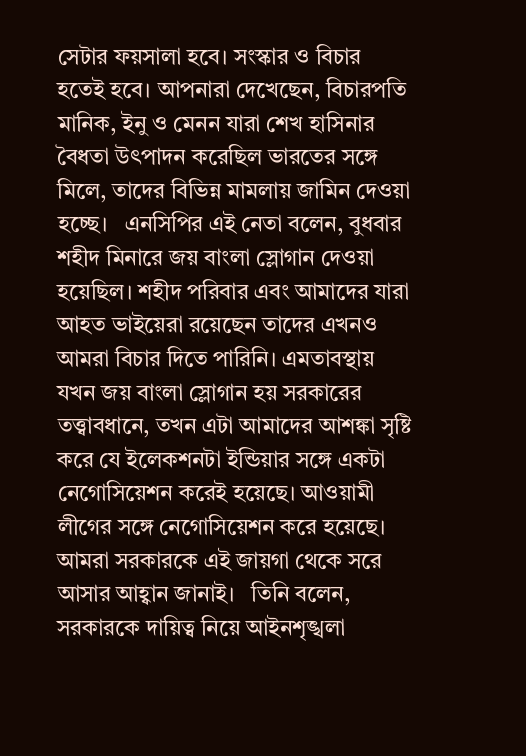সেটার ফয়সালা হবে। সংস্কার ও বিচার হতেই হবে। আপনারা দেখেছেন, বিচারপতি মানিক, ইনু ও মেনন যারা শেখ হাসিনার বৈধতা উৎপাদন করেছিল ভারতের সঙ্গে মিলে, তাদের বিভিন্ন মামলায় জামিন দেওয়া হচ্ছে।   এনসিপির এই নেতা বলেন, বুধবার শহীদ মিনারে জয় বাংলা স্লোগান দেওয়া হয়েছিল। শহীদ পরিবার এবং আমাদের যারা আহত ভাইয়েরা রয়েছেন তাদের এখনও আমরা বিচার দিতে পারিনি। এমতাবস্থায় যখন জয় বাংলা স্লোগান হয় সরকারের তত্ত্বাবধানে, তখন এটা আমাদের আশঙ্কা সৃষ্টি করে যে ইলেকশনটা ইন্ডিয়ার সঙ্গে একটা নেগোসিয়েশন করেই হয়েছে। আওয়ামী লীগের সঙ্গে নেগোসিয়েশন করে হয়েছে। আমরা সরকারকে এই জায়গা থেকে সরে আসার আহ্বান জানাই।   তিনি বলেন, সরকারকে দায়িত্ব নিয়ে আইনশৃঙ্খলা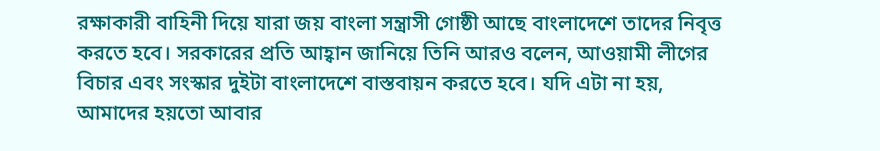রক্ষাকারী বাহিনী দিয়ে যারা জয় বাংলা সন্ত্রাসী গোষ্ঠী আছে বাংলাদেশে তাদের নিবৃত্ত করতে হবে। সরকারের প্রতি আহ্বান জানিয়ে তিনি আরও বলেন, আওয়ামী লীগের বিচার এবং সংস্কার দুইটা বাংলাদেশে বাস্তবায়ন করতে হবে। যদি এটা না হয়, আমাদের হয়তো আবার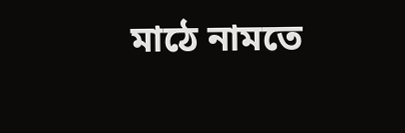মাঠে নামতে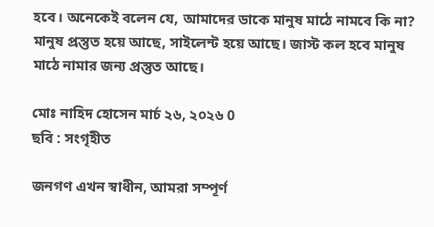হবে। অনেকেই বলেন যে, আমাদের ডাকে মানুষ মাঠে নামবে কি না? মানুষ প্রস্তুত হয়ে আছে, সাইলেন্ট হয়ে আছে। জাস্ট কল হবে মানুষ মাঠে নামার জন্য প্রস্তুত আছে।

মোঃ নাহিদ হোসেন মার্চ ২৬, ২০২৬ 0
ছবি : সংগৃহীত

জনগণ এখন স্বাধীন, আমরা সম্পূর্ণ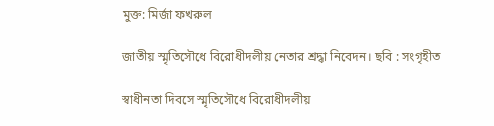মুক্ত: মির্জা ফখরুল

জাতীয় স্মৃতিসৌধে বিরোধীদলীয় নেতার শ্রদ্ধা নিবেদন। ছবি : সংগৃহীত

স্বাধীনতা দিবসে স্মৃতিসৌধে বিরোধীদলীয়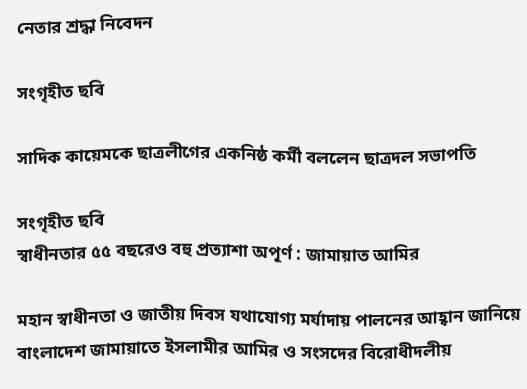নেতার শ্রদ্ধা নিবেদন

সংগৃহীত ছবি

সাদিক কায়েমকে ছাত্রলীগের একনিষ্ঠ কর্মী বললেন ছাত্রদল সভাপতি

সংগৃহীত ছবি
স্বাধীনতার ৫৫ বছরেও বহু প্রত্যাশা অপূর্ণ : জামায়াত আমির

মহান স্বাধীনতা ও জাতীয় দিবস যথাযোগ্য মর্যাদায় পালনের আহ্বান জানিয়ে বাংলাদেশ জামায়াতে ইসলামীর আমির ও সংসদের বিরোধীদলীয়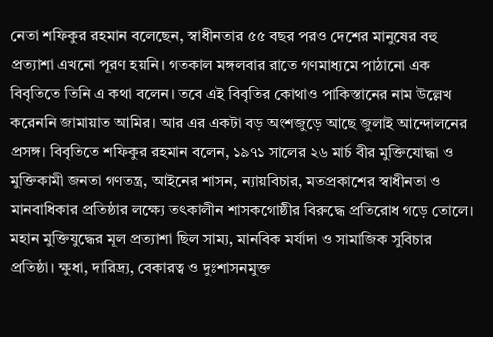নেতা শফিকুর রহমান বলেছেন, স্বাধীনতার ৫৫ বছর পরও দেশের মানুষের বহু প্রত্যাশা এখনো পূরণ হয়নি। গতকাল মঙ্গলবার রাতে গণমাধ্যমে পাঠানো এক বিবৃতিতে তিনি এ কথা বলেন। তবে এই বিবৃতির কোথাও পাকিস্তানের নাম উল্লেখ করেননি জামায়াত আমির। আর এর একটা বড় অংশজুড়ে আছে জুলাই আন্দোলনের প্রসঙ্গ। বিবৃতিতে শফিকুর রহমান বলেন, ১৯৭১ সালের ২৬ মার্চ বীর মুক্তিযোদ্ধা ও মুক্তিকামী জনতা গণতন্ত্র, আইনের শাসন, ন্যায়বিচার, মতপ্রকাশের স্বাধীনতা ও মানবাধিকার প্রতিষ্ঠার লক্ষ্যে তৎকালীন শাসকগোষ্ঠীর বিরুদ্ধে প্রতিরোধ গড়ে তোলে। মহান মুক্তিযুদ্ধের মূল প্রত্যাশা ছিল সাম্য, মানবিক মর্যাদা ও সামাজিক সুবিচার প্রতিষ্ঠা। ক্ষুধা, দারিদ্র্য, বেকারত্ব ও দুঃশাসনমুক্ত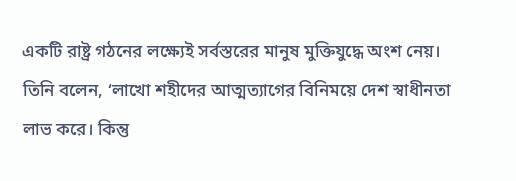একটি রাষ্ট্র গঠনের লক্ষ্যেই সর্বস্তরের মানুষ মুক্তিযুদ্ধে অংশ নেয়। তিনি বলেন, ‘লাখো শহীদের আত্মত্যাগের বিনিময়ে দেশ স্বাধীনতা লাভ করে। কিন্তু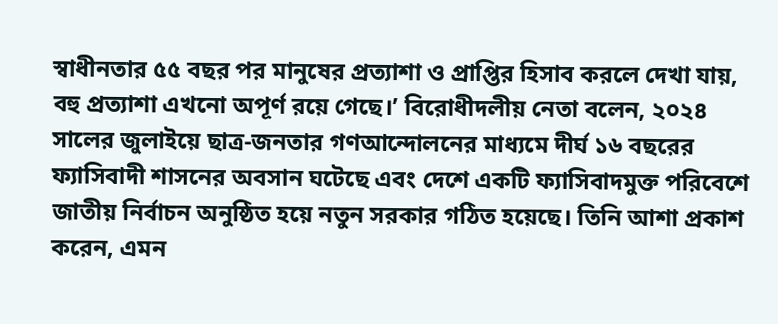স্বাধীনতার ৫৫ বছর পর মানুষের প্রত্যাশা ও প্রাপ্তির হিসাব করলে দেখা যায়, বহু প্রত্যাশা এখনো অপূর্ণ রয়ে গেছে।’ বিরোধীদলীয় নেতা বলেন, ২০২৪ সালের জুলাইয়ে ছাত্র-জনতার গণআন্দোলনের মাধ্যমে দীর্ঘ ১৬ বছরের ফ্যাসিবাদী শাসনের অবসান ঘটেছে এবং দেশে একটি ফ্যাসিবাদমুক্ত পরিবেশে জাতীয় নির্বাচন অনুষ্ঠিত হয়ে নতুন সরকার গঠিত হয়েছে। তিনি আশা প্রকাশ করেন, এমন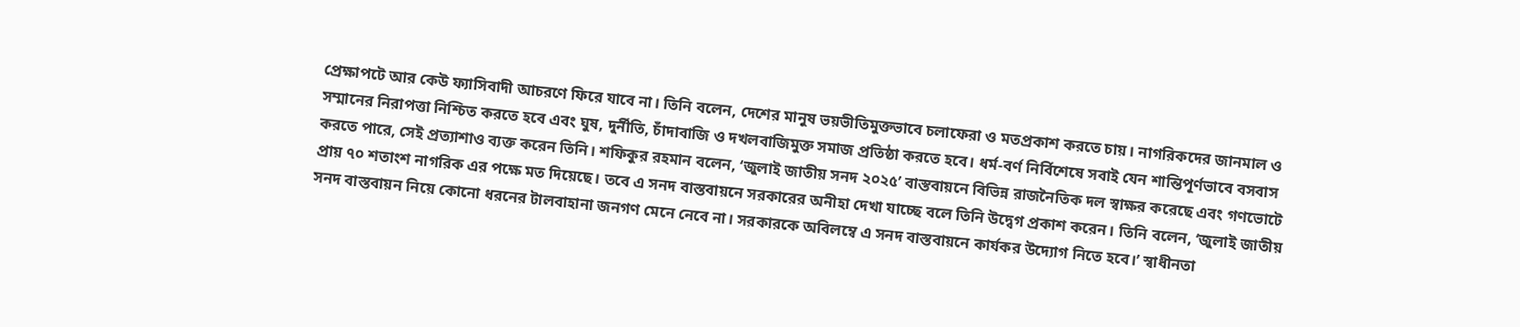প্রেক্ষাপটে আর কেউ ফ্যাসিবাদী আচরণে ফিরে যাবে না। তিনি বলেন, দেশের মানুষ ভয়ভীতিমুক্তভাবে চলাফেরা ও মতপ্রকাশ করতে চায়। নাগরিকদের জানমাল ও সম্মানের নিরাপত্তা নিশ্চিত করতে হবে এবং ঘুষ, দুর্নীতি, চাঁদাবাজি ও দখলবাজিমুক্ত সমাজ প্রতিষ্ঠা করতে হবে। ধর্ম-বর্ণ নির্বিশেষে সবাই যেন শান্তিপূর্ণভাবে বসবাস করতে পারে, সেই প্রত্যাশাও ব্যক্ত করেন তিনি। শফিকুর রহমান বলেন, ‘জুলাই জাতীয় সনদ ২০২৫’ বাস্তবায়নে বিভিন্ন রাজনৈতিক দল স্বাক্ষর করেছে এবং গণভোটে প্রায় ৭০ শতাংশ নাগরিক এর পক্ষে মত দিয়েছে। তবে এ সনদ বাস্তবায়নে সরকারের অনীহা দেখা যাচ্ছে বলে তিনি উদ্বেগ প্রকাশ করেন। তিনি বলেন, ‘জুলাই জাতীয় সনদ বাস্তবায়ন নিয়ে কোনো ধরনের টালবাহানা জনগণ মেনে নেবে না। সরকারকে অবিলম্বে এ সনদ বাস্তবায়নে কার্যকর উদ্যোগ নিতে হবে।’ স্বাধীনতা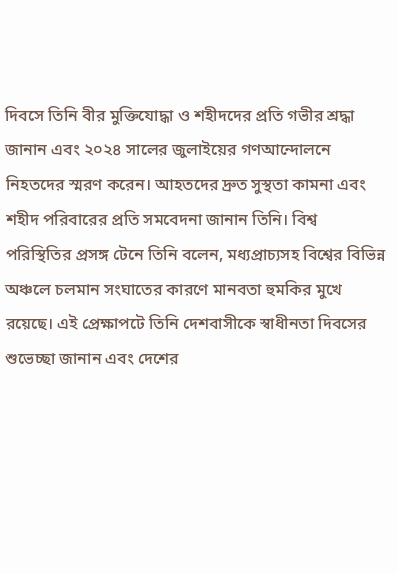দিবসে তিনি বীর মুক্তিযোদ্ধা ও শহীদদের প্রতি গভীর শ্রদ্ধা জানান এবং ২০২৪ সালের জুলাইয়ের গণআন্দোলনে নিহতদের স্মরণ করেন। আহতদের দ্রুত সুস্থতা কামনা এবং শহীদ পরিবারের প্রতি সমবেদনা জানান তিনি। বিশ্ব পরিস্থিতির প্রসঙ্গ টেনে তিনি বলেন, মধ্যপ্রাচ্যসহ বিশ্বের বিভিন্ন অঞ্চলে চলমান সংঘাতের কারণে মানবতা হুমকির মুখে রয়েছে। এই প্রেক্ষাপটে তিনি দেশবাসীকে স্বাধীনতা দিবসের শুভেচ্ছা জানান এবং দেশের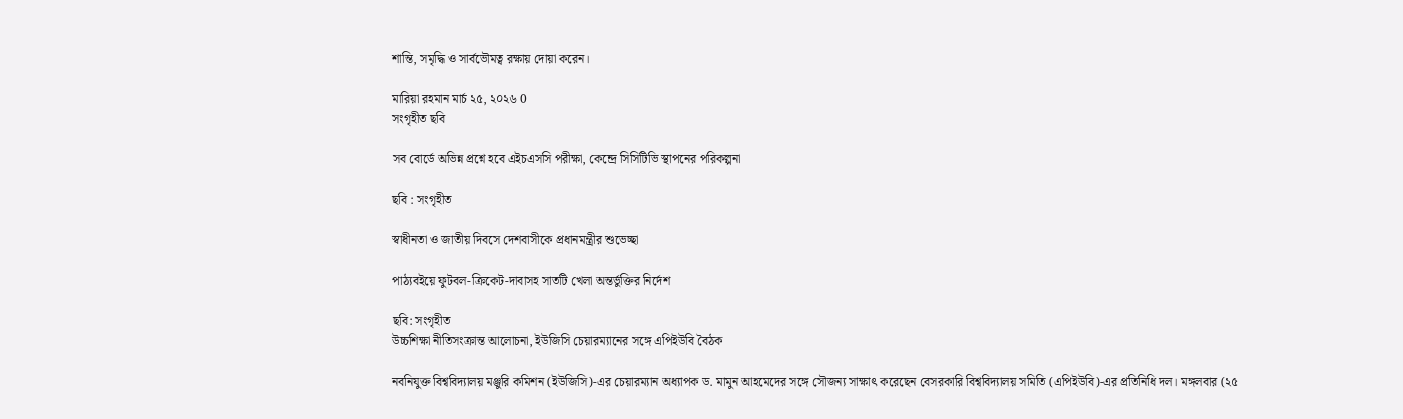শান্তি, সমৃদ্ধি ও সার্বভৌমত্ব রক্ষায় দোয়া করেন।

মারিয়া রহমান মার্চ ২৫, ২০২৬ 0
সংগৃহীত ছবি

সব বোর্ডে অভিন্ন প্রশ্নে হবে এইচএসসি পরীক্ষা, কেন্দ্রে সিসিটিভি স্থাপনের পরিকল্পনা

ছবি : সংগৃহীত

স্বাধীনতা ও জাতীয় দিবসে দেশবাসীকে প্রধানমন্ত্রীর শুভেচ্ছা

পাঠ্যবইয়ে ফুটবল-ক্রিকেট-দাবাসহ সাতটি খেলা অন্তর্ভুক্তির নির্দেশ

ছবি: সংগৃহীত
উচ্চশিক্ষা নীতিসংক্রান্ত আলোচনা, ইউজিসি চেয়ারম্যানের সঙ্গে এপিইউবি বৈঠক

নবনিযুক্ত বিশ্ববিদ্যালয় মঞ্জুরি কমিশন (ইউজিসি)-এর চেয়ারম্যান অধ্যাপক ড. মামুন আহমেদের সঙ্গে সৌজন্য সাক্ষাৎ করেছেন বেসরকারি বিশ্ববিদ্যালয় সমিতি (এপিইউবি)-এর প্রতিনিধি দল। মঙ্গলবার (২৫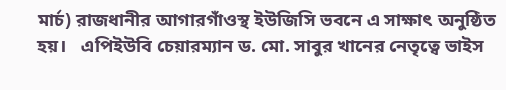মার্চ) রাজধানীর আগারগাঁওস্থ ইউজিসি ভবনে এ সাক্ষাৎ অনুষ্ঠিত হয়।   এপিইউবি চেয়ারম্যান ড. মো. সাবুর খানের নেতৃত্বে ভাইস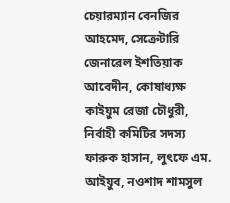চেয়ারম্যান বেনজির আহমেদ, সেক্রেটারি জেনারেল ইশতিয়াক আবেদীন, কোষাধ্যক্ষ কাইয়ুম রেজা চৌধুরী, নির্বাহী কমিটির সদস্য ফারুক হাসান, লুৎফে এম. আইয়ুব, নওশাদ শামসুল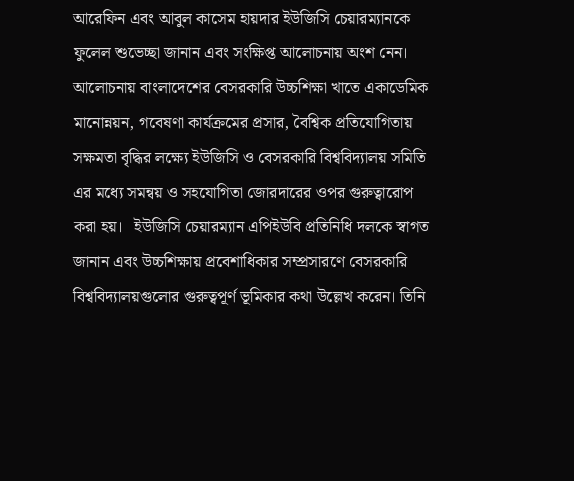আরেফিন এবং আবুল কাসেম হায়দার ইউজিসি চেয়ারম্যানকে ফুলেল শুভেচ্ছা জানান এবং সংক্ষিপ্ত আলোচনায় অংশ নেন। আলোচনায় বাংলাদেশের বেসরকারি উচ্চশিক্ষা খাতে একাডেমিক মানোন্নয়ন, গবেষণা কার্যক্রমের প্রসার, বৈশ্বিক প্রতিযোগিতায় সক্ষমতা বৃদ্ধির লক্ষ্যে ইউজিসি ও বেসরকারি বিশ্ববিদ্যালয় সমিতি এর মধ্যে সমন্বয় ও সহযোগিতা জোরদারের ওপর গুরুত্বারোপ করা হয়।   ইউজিসি চেয়ারম্যান এপিইউবি প্রতিনিধি দলকে স্বাগত জানান এবং উচ্চশিক্ষায় প্রবেশাধিকার সম্প্রসারণে বেসরকারি বিশ্ববিদ্যালয়গুলোর গুরুত্বপূর্ণ ভূমিকার কথা উল্লেখ করেন। তিনি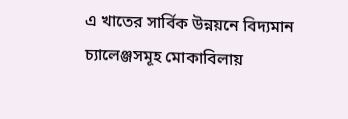এ খাতের সার্বিক উন্নয়নে বিদ্যমান চ্যালেঞ্জসমূহ মোকাবিলায়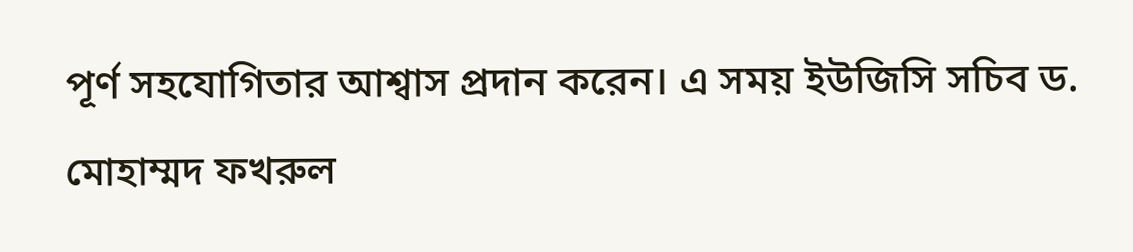পূর্ণ সহযোগিতার আশ্বাস প্রদান করেন। এ সময় ইউজিসি সচিব ড. মোহাম্মদ ফখরুল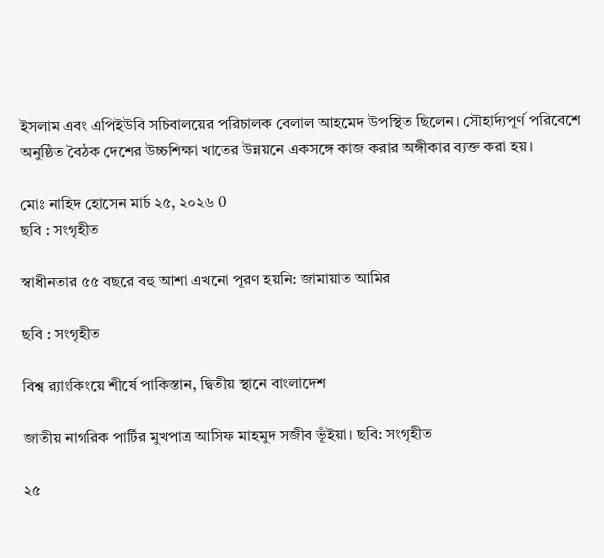ইসলাম এবং এপিইউবি সচিবালয়ের পরিচালক বেলাল আহমেদ উপস্থিত ছিলেন। সৌহার্দ্যপূর্ণ পরিবেশে অনুষ্ঠিত বৈঠক দেশের উচ্চশিক্ষা খাতের উন্নয়নে একসঙ্গে কাজ করার অঙ্গীকার ব্যক্ত করা হয়।

মোঃ নাহিদ হোসেন মার্চ ২৫, ২০২৬ 0
ছবি : সংগৃহীত

স্বাধীনতার ৫৫ বছরে বহু আশা এখনো পূরণ হয়নি: জামায়াত আমির

ছবি : সংগৃহীত

বিশ্ব র‍্যাংকিংয়ে শীর্ষে পাকিস্তান, দ্বিতীয় স্থানে বাংলাদেশ

জাতীয় নাগরিক পার্টির মুখপাত্র আসিফ মাহমুদ সজীব ভূঁইয়া। ছবি: সংগৃহীত

২৫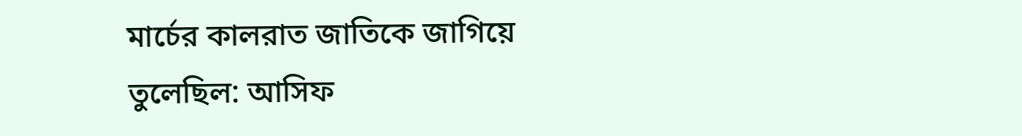মার্চের কালরাত জাতিকে জাগিয়ে তুলেছিল: আসিফ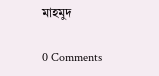মাহমুদ

0 Comments